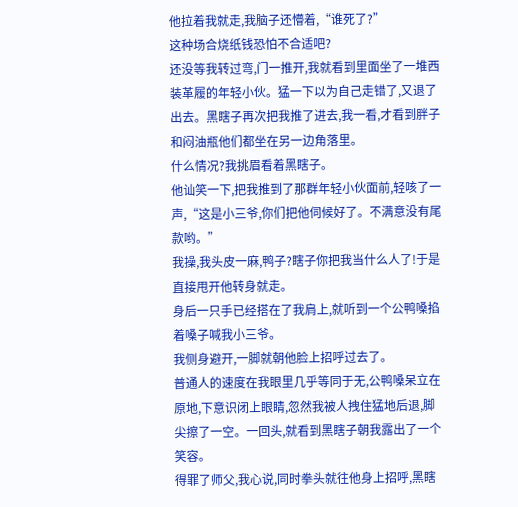他拉着我就走,我脑子还懵着,“谁死了?”
这种场合烧纸钱恐怕不合适吧?
还没等我转过弯,门一推开,我就看到里面坐了一堆西装革履的年轻小伙。猛一下以为自己走错了,又退了出去。黑瞎子再次把我推了进去,我一看,才看到胖子和闷油瓶他们都坐在另一边角落里。
什么情况?我挑眉看着黑瞎子。
他讪笑一下,把我推到了那群年轻小伙面前,轻咳了一声,“这是小三爷,你们把他伺候好了。不满意没有尾款哟。”
我操,我头皮一麻,鸭子?瞎子你把我当什么人了!于是直接甩开他转身就走。
身后一只手已经搭在了我肩上,就听到一个公鸭嗓掐着嗓子喊我小三爷。
我侧身避开,一脚就朝他脸上招呼过去了。
普通人的速度在我眼里几乎等同于无,公鸭嗓呆立在原地,下意识闭上眼睛,忽然我被人拽住猛地后退,脚尖擦了一空。一回头,就看到黑瞎子朝我露出了一个笑容。
得罪了师父,我心说,同时拳头就往他身上招呼,黑瞎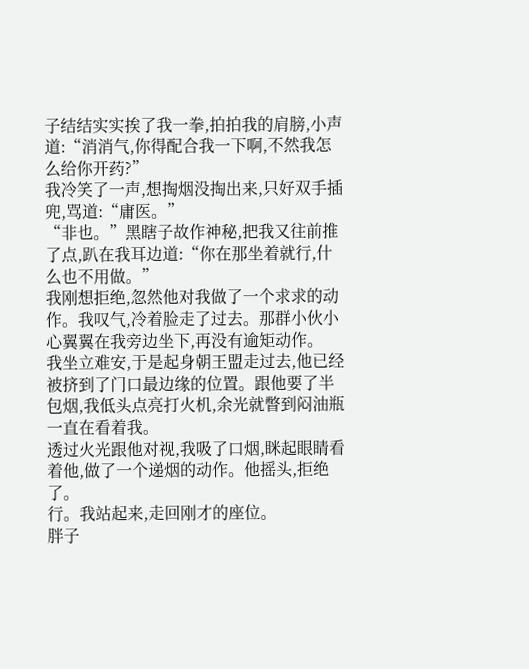子结结实实挨了我一拳,拍拍我的肩膀,小声道:“消消气,你得配合我一下啊,不然我怎么给你开药?”
我冷笑了一声,想掏烟没掏出来,只好双手插兜,骂道:“庸医。”
“非也。”黑瞎子故作神秘,把我又往前推了点,趴在我耳边道:“你在那坐着就行,什么也不用做。”
我刚想拒绝,忽然他对我做了一个求求的动作。我叹气,冷着脸走了过去。那群小伙小心翼翼在我旁边坐下,再没有逾矩动作。
我坐立难安,于是起身朝王盟走过去,他已经被挤到了门口最边缘的位置。跟他要了半包烟,我低头点亮打火机,余光就瞥到闷油瓶一直在看着我。
透过火光跟他对视,我吸了口烟,眯起眼睛看着他,做了一个递烟的动作。他摇头,拒绝了。
行。我站起来,走回刚才的座位。
胖子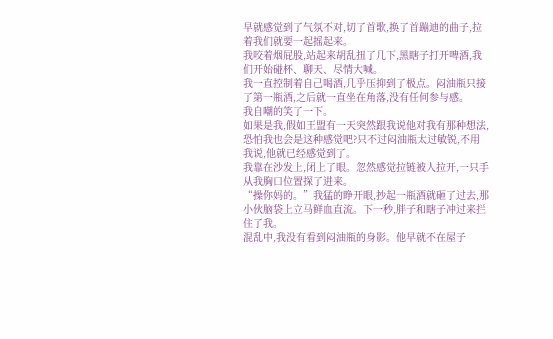早就感觉到了气氛不对,切了首歌,换了首蹦迪的曲子,拉着我们就要一起摇起来。
我咬着烟屁股,站起来胡乱扭了几下,黑瞎子打开啤酒,我们开始碰杯、聊天、尽情大喊。
我一直控制着自己喝酒,几乎压抑到了极点。闷油瓶只接了第一瓶酒,之后就一直坐在角落,没有任何参与感。
我自嘲的笑了一下。
如果是我,假如王盟有一天突然跟我说他对我有那种想法,恐怕我也会是这种感觉吧?只不过闷油瓶太过敏锐,不用我说,他就已经感觉到了。
我靠在沙发上,闭上了眼。忽然感觉拉链被人拉开,一只手从我胸口位置探了进来。
“操你妈的。”我猛的睁开眼,抄起一瓶酒就砸了过去,那小伙脑袋上立马鲜血直流。下一秒,胖子和瞎子冲过来拦住了我。
混乱中,我没有看到闷油瓶的身影。他早就不在屋子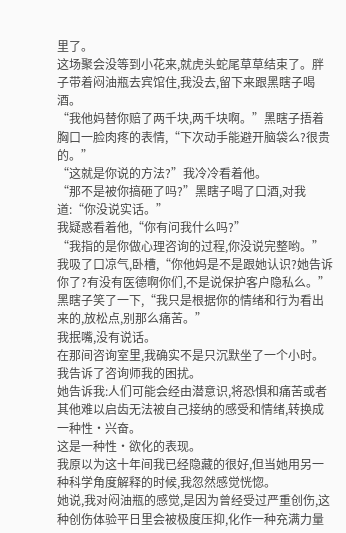里了。
这场聚会没等到小花来,就虎头蛇尾草草结束了。胖子带着闷油瓶去宾馆住,我没去,留下来跟黑瞎子喝酒。
“我他妈替你赔了两千块,两千块啊。”黑瞎子捂着胸口一脸肉疼的表情,“下次动手能避开脑袋么?很贵的。”
“这就是你说的方法?”我冷冷看着他。
“那不是被你搞砸了吗?”黑瞎子喝了口酒,对我道:“你没说实话。”
我疑惑看着他,“你有问我什么吗?”
“我指的是你做心理咨询的过程,你没说完整哟。”
我吸了口凉气,卧槽,“你他妈是不是跟她认识?她告诉你了?有没有医德啊你们,不是说保护客户隐私么。”
黑瞎子笑了一下,“我只是根据你的情绪和行为看出来的,放松点,别那么痛苦。”
我抿嘴,没有说话。
在那间咨询室里,我确实不是只沉默坐了一个小时。我告诉了咨询师我的困扰。
她告诉我:人们可能会经由潜意识,将恐惧和痛苦或者其他难以启齿无法被自己接纳的感受和情绪,转换成一种性·兴奋。
这是一种性·欲化的表现。
我原以为这十年间我已经隐藏的很好,但当她用另一种科学角度解释的时候,我忽然感觉恍惚。
她说,我对闷油瓶的感觉,是因为曾经受过严重创伤,这种创伤体验平日里会被极度压抑,化作一种充满力量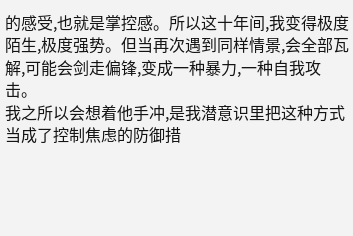的感受,也就是掌控感。所以这十年间,我变得极度陌生,极度强势。但当再次遇到同样情景,会全部瓦解,可能会剑走偏锋,变成一种暴力,一种自我攻击。
我之所以会想着他手冲,是我潜意识里把这种方式当成了控制焦虑的防御措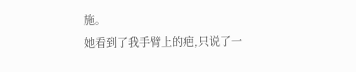施。
她看到了我手臂上的疤,只说了一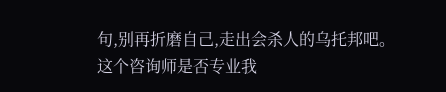句,别再折磨自己,走出会杀人的乌托邦吧。
这个咨询师是否专业我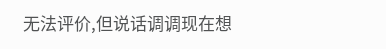无法评价,但说话调调现在想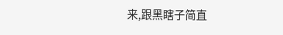来,跟黑瞎子简直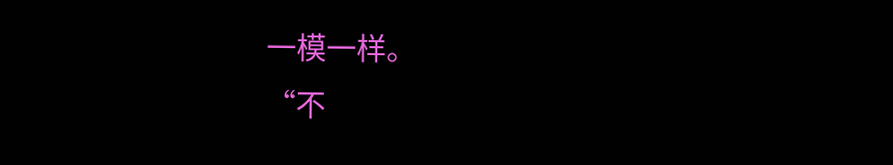一模一样。
“不